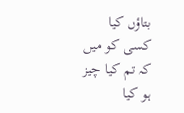بتاؤں کیا کسی کو میں کہ تم کیا چیز ہو کیا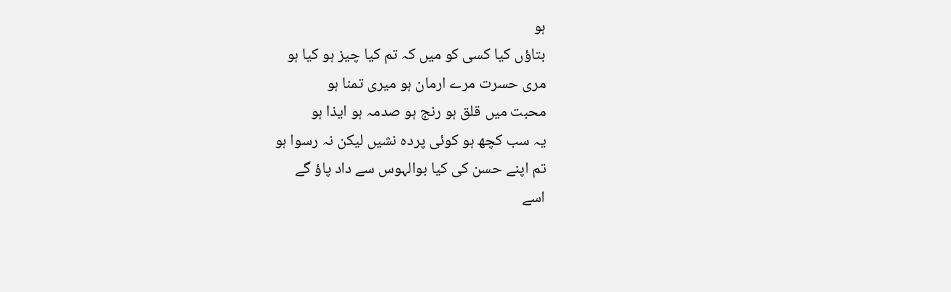ہو
بتاؤں کیا کسی کو میں کہ تم کیا چیز ہو کیا ہو
مری حسرت مرے ارمان ہو میری تمنا ہو
محبت میں قلق ہو رنج ہو صدمہ ہو ایذا ہو
یہ سب کچھ ہو کوئی پردہ نشیں لیکن نہ رسوا ہو
تم اپنے حسن کی کیا بوالہوس سے داد پاؤ گے
اسے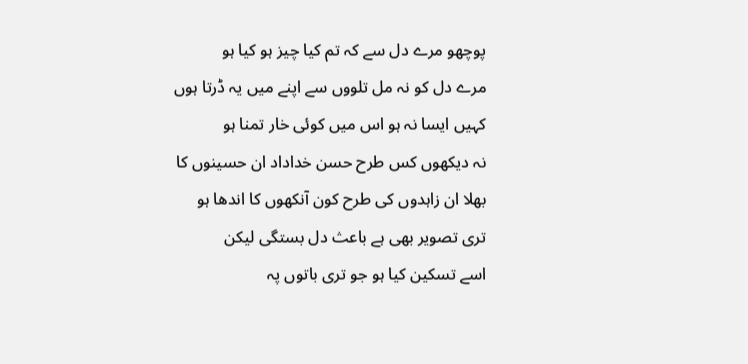پوچھو مرے دل سے کہ تم کیا چیز ہو کیا ہو
مرے دل کو نہ مل تلووں سے اپنے میں یہ ڈرتا ہوں
کہیں ایسا نہ ہو اس میں کوئی خار تمنا ہو
نہ دیکھوں کس طرح حسن خداداد ان حسینوں کا
بھلا ان زاہدوں کی طرح کون آنکھوں کا اندھا ہو
تری تصویر بھی ہے باعث دل بستگی لیکن
اسے تسکین کیا ہو جو تری باتوں پہ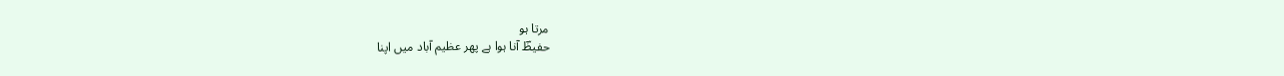مرتا ہو
حفیظؔ آنا ہوا ہے پھر عظیم آباد میں اپنا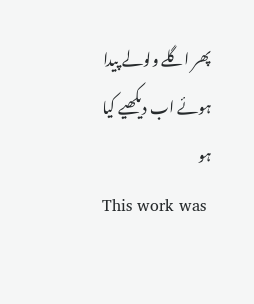پھر اگلے ولولے پیدا ہوئے اب دیکھیے کیا ہو
This work was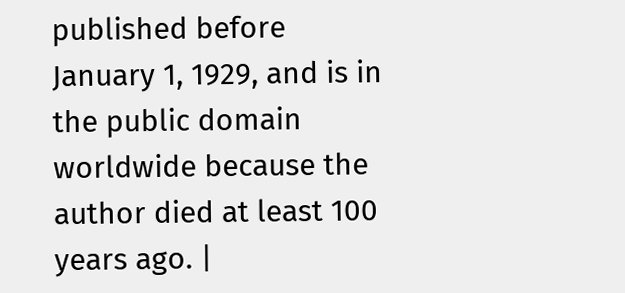published before January 1, 1929, and is in the public domain worldwide because the author died at least 100 years ago. |